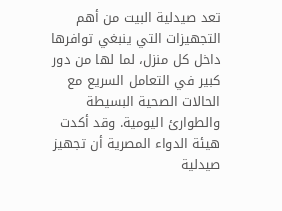تعد صيدلية البيت من أهم التجهيزات التي ينبغي توافرها داخل كل منزل، لما لها من دور كبير في التعامل السريع مع الحالات الصحية البسيطة والطوارئ اليومية. وقد أكدت هيئة الدواء المصرية أن تجهيز صيدلية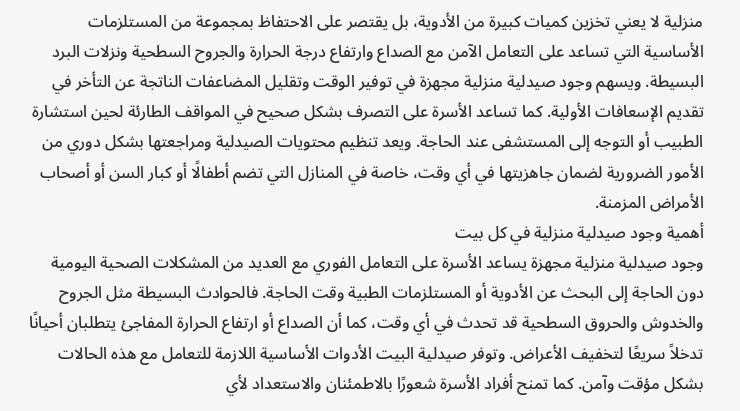منزلية لا يعني تخزين كميات كبيرة من الأدوية، بل يقتصر على الاحتفاظ بمجموعة من المستلزمات الأساسية التي تساعد على التعامل الآمن مع الصداع وارتفاع درجة الحرارة والجروح السطحية ونزلات البرد البسيطة. ويسهم وجود صيدلية منزلية مجهزة في توفير الوقت وتقليل المضاعفات الناتجة عن التأخر في تقديم الإسعافات الأولية. كما تساعد الأسرة على التصرف بشكل صحيح في المواقف الطارئة لحين استشارة الطبيب أو التوجه إلى المستشفى عند الحاجة. ويعد تنظيم محتويات الصيدلية ومراجعتها بشكل دوري من الأمور الضرورية لضمان جاهزيتها في أي وقت، خاصة في المنازل التي تضم أطفالًا أو كبار السن أو أصحاب الأمراض المزمنة.
أهمية وجود صيدلية منزلية في كل بيت
وجود صيدلية منزلية مجهزة يساعد الأسرة على التعامل الفوري مع العديد من المشكلات الصحية اليومية دون الحاجة إلى البحث عن الأدوية أو المستلزمات الطبية وقت الحاجة. فالحوادث البسيطة مثل الجروح والخدوش والحروق السطحية قد تحدث في أي وقت، كما أن الصداع أو ارتفاع الحرارة المفاجئ يتطلبان أحيانًا تدخلاً سريعًا لتخفيف الأعراض. وتوفر صيدلية البيت الأدوات الأساسية اللازمة للتعامل مع هذه الحالات بشكل مؤقت وآمن. كما تمنح أفراد الأسرة شعورًا بالاطمئنان والاستعداد لأي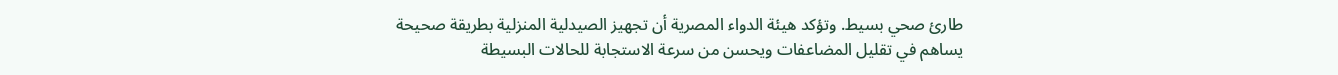طارئ صحي بسيط. وتؤكد هيئة الدواء المصرية أن تجهيز الصيدلية المنزلية بطريقة صحيحة يساهم في تقليل المضاعفات ويحسن من سرعة الاستجابة للحالات البسيطة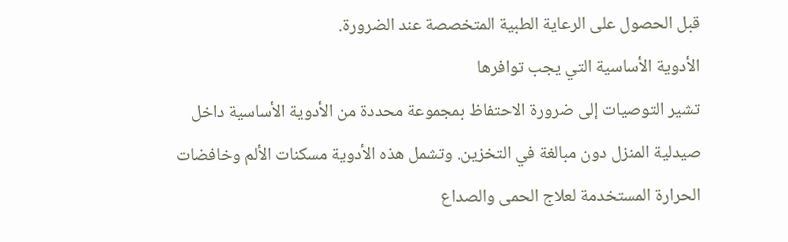قبل الحصول على الرعاية الطبية المتخصصة عند الضرورة.
الأدوية الأساسية التي يجب توافرها
تشير التوصيات إلى ضرورة الاحتفاظ بمجموعة محددة من الأدوية الأساسية داخل صيدلية المنزل دون مبالغة في التخزين. وتشمل هذه الأدوية مسكنات الألم وخافضات الحرارة المستخدمة لعلاج الحمى والصداع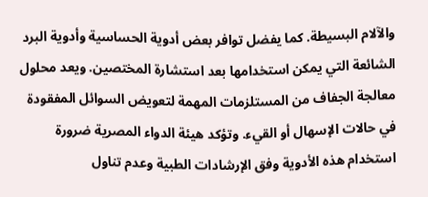والآلام البسيطة. كما يفضل توافر بعض أدوية الحساسية وأدوية البرد الشائعة التي يمكن استخدامها بعد استشارة المختصين. ويعد محلول معالجة الجفاف من المستلزمات المهمة لتعويض السوائل المفقودة في حالات الإسهال أو القيء. وتؤكد هيئة الدواء المصرية ضرورة استخدام هذه الأدوية وفق الإرشادات الطبية وعدم تناول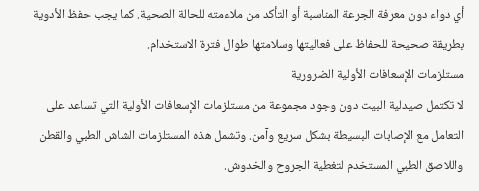أي دواء دون معرفة الجرعة المناسبة أو التأكد من ملاءمته للحالة الصحية. كما يجب حفظ الأدوية بطريقة صحيحة للحفاظ على فعاليتها وسلامتها طوال فترة الاستخدام.
مستلزمات الإسعافات الأولية الضرورية
لا تكتمل صيدلية البيت دون وجود مجموعة من مستلزمات الإسعافات الأولية التي تساعد على التعامل مع الإصابات البسيطة بشكل سريع وآمن. وتشمل هذه المستلزمات الشاش الطبي والقطن واللاصق الطبي المستخدم لتغطية الجروح والخدوش.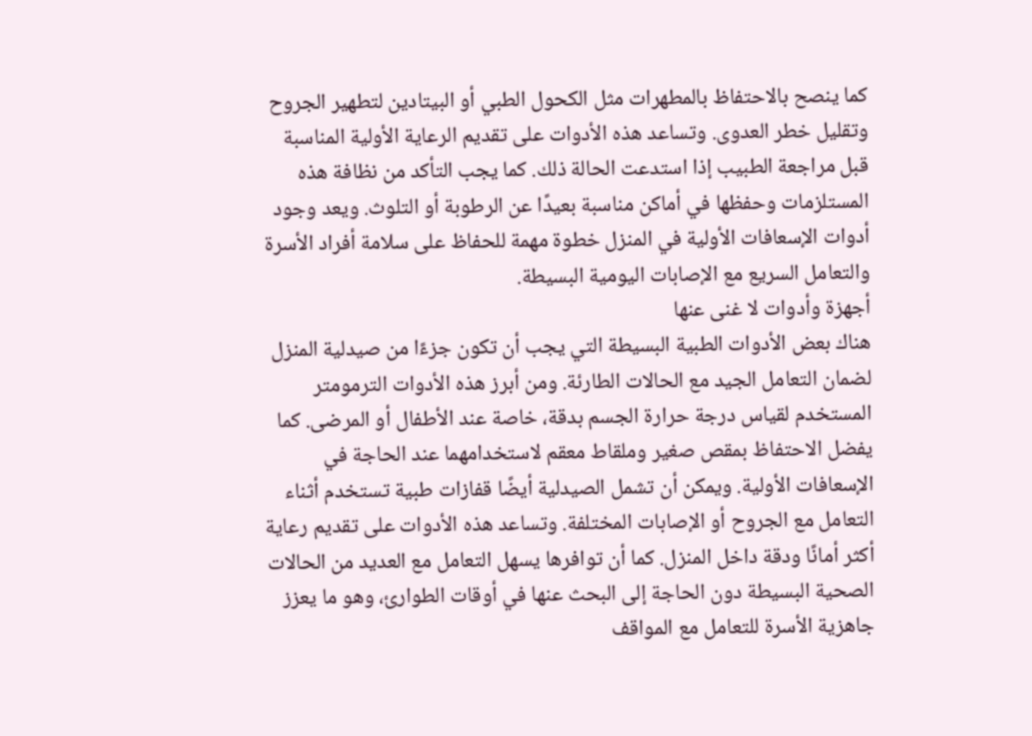كما ينصح بالاحتفاظ بالمطهرات مثل الكحول الطبي أو البيتادين لتطهير الجروح وتقليل خطر العدوى. وتساعد هذه الأدوات على تقديم الرعاية الأولية المناسبة قبل مراجعة الطبيب إذا استدعت الحالة ذلك. كما يجب التأكد من نظافة هذه المستلزمات وحفظها في أماكن مناسبة بعيدًا عن الرطوبة أو التلوث. ويعد وجود أدوات الإسعافات الأولية في المنزل خطوة مهمة للحفاظ على سلامة أفراد الأسرة والتعامل السريع مع الإصابات اليومية البسيطة.
أجهزة وأدوات لا غنى عنها
هناك بعض الأدوات الطبية البسيطة التي يجب أن تكون جزءًا من صيدلية المنزل لضمان التعامل الجيد مع الحالات الطارئة. ومن أبرز هذه الأدوات الترمومتر المستخدم لقياس درجة حرارة الجسم بدقة، خاصة عند الأطفال أو المرضى. كما يفضل الاحتفاظ بمقص صغير وملقاط معقم لاستخدامهما عند الحاجة في الإسعافات الأولية. ويمكن أن تشمل الصيدلية أيضًا قفازات طبية تستخدم أثناء التعامل مع الجروح أو الإصابات المختلفة. وتساعد هذه الأدوات على تقديم رعاية أكثر أمانًا ودقة داخل المنزل. كما أن توافرها يسهل التعامل مع العديد من الحالات الصحية البسيطة دون الحاجة إلى البحث عنها في أوقات الطوارئ، وهو ما يعزز جاهزية الأسرة للتعامل مع المواقف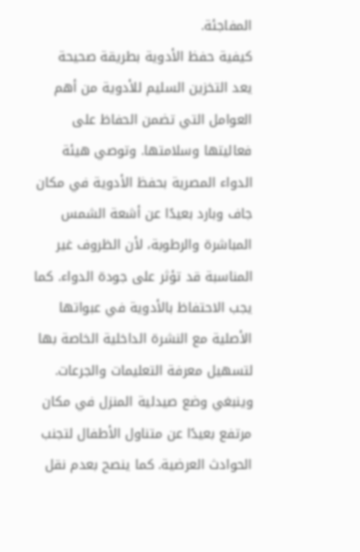المفاجئة.
كيفية حفظ الأدوية بطريقة صحيحة
يعد التخزين السليم للأدوية من أهم العوامل التي تضمن الحفاظ على فعاليتها وسلامتها. وتوصي هيئة الدواء المصرية بحفظ الأدوية في مكان جاف وبارد بعيدًا عن أشعة الشمس المباشرة والرطوبة، لأن الظروف غير المناسبة قد تؤثر على جودة الدواء. كما يجب الاحتفاظ بالأدوية في عبواتها الأصلية مع النشرة الداخلية الخاصة بها لتسهيل معرفة التعليمات والجرعات. وينبغي وضع صيدلية المنزل في مكان مرتفع بعيدًا عن متناول الأطفال لتجنب الحوادث العرضية. كما ينصح بعدم نقل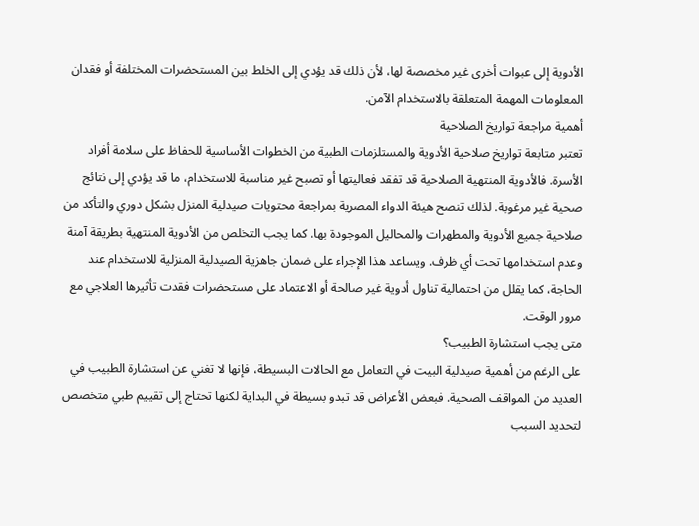الأدوية إلى عبوات أخرى غير مخصصة لها، لأن ذلك قد يؤدي إلى الخلط بين المستحضرات المختلفة أو فقدان المعلومات المهمة المتعلقة بالاستخدام الآمن.
أهمية مراجعة تواريخ الصلاحية
تعتبر متابعة تواريخ صلاحية الأدوية والمستلزمات الطبية من الخطوات الأساسية للحفاظ على سلامة أفراد الأسرة. فالأدوية المنتهية الصلاحية قد تفقد فعاليتها أو تصبح غير مناسبة للاستخدام، ما قد يؤدي إلى نتائج صحية غير مرغوبة. لذلك تنصح هيئة الدواء المصرية بمراجعة محتويات صيدلية المنزل بشكل دوري والتأكد من صلاحية جميع الأدوية والمطهرات والمحاليل الموجودة بها. كما يجب التخلص من الأدوية المنتهية بطريقة آمنة وعدم استخدامها تحت أي ظرف. ويساعد هذا الإجراء على ضمان جاهزية الصيدلية المنزلية للاستخدام عند الحاجة، كما يقلل من احتمالية تناول أدوية غير صالحة أو الاعتماد على مستحضرات فقدت تأثيرها العلاجي مع مرور الوقت.
متى يجب استشارة الطبيب؟
على الرغم من أهمية صيدلية البيت في التعامل مع الحالات البسيطة، فإنها لا تغني عن استشارة الطبيب في العديد من المواقف الصحية. فبعض الأعراض قد تبدو بسيطة في البداية لكنها تحتاج إلى تقييم طبي متخصص لتحديد السبب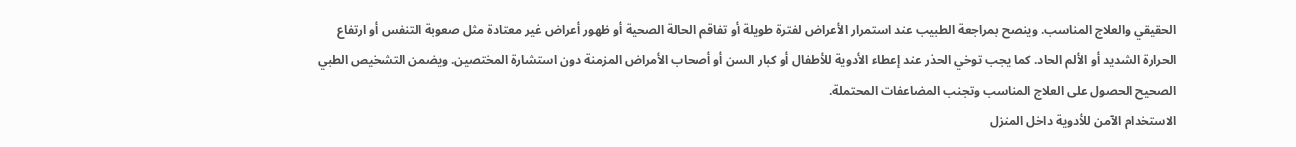الحقيقي والعلاج المناسب. وينصح بمراجعة الطبيب عند استمرار الأعراض لفترة طويلة أو تفاقم الحالة الصحية أو ظهور أعراض غير معتادة مثل صعوبة التنفس أو ارتفاع الحرارة الشديد أو الألم الحاد. كما يجب توخي الحذر عند إعطاء الأدوية للأطفال أو كبار السن أو أصحاب الأمراض المزمنة دون استشارة المختصين. ويضمن التشخيص الطبي الصحيح الحصول على العلاج المناسب وتجنب المضاعفات المحتملة.
الاستخدام الآمن للأدوية داخل المنزل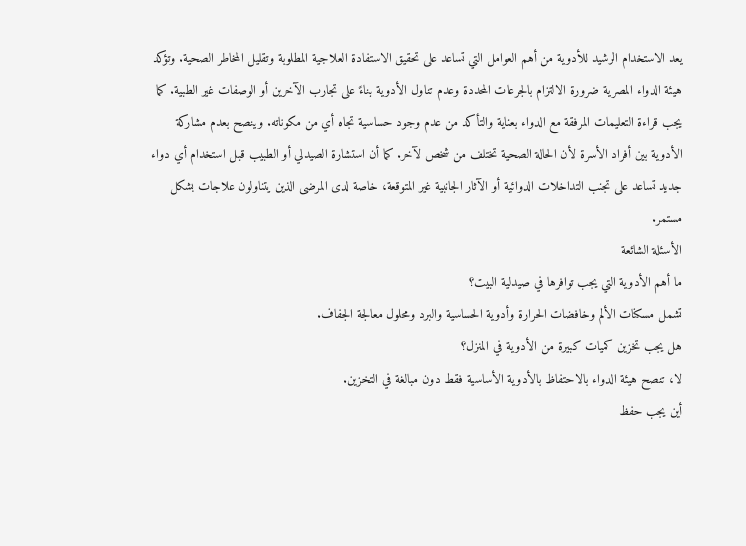يعد الاستخدام الرشيد للأدوية من أهم العوامل التي تساعد على تحقيق الاستفادة العلاجية المطلوبة وتقليل المخاطر الصحية. وتؤكد هيئة الدواء المصرية ضرورة الالتزام بالجرعات المحددة وعدم تناول الأدوية بناءً على تجارب الآخرين أو الوصفات غير الطبية. كما يجب قراءة التعليمات المرفقة مع الدواء بعناية والتأكد من عدم وجود حساسية تجاه أي من مكوناته. وينصح بعدم مشاركة الأدوية بين أفراد الأسرة لأن الحالة الصحية تختلف من شخص لآخر. كما أن استشارة الصيدلي أو الطبيب قبل استخدام أي دواء جديد تساعد على تجنب التداخلات الدوائية أو الآثار الجانبية غير المتوقعة، خاصة لدى المرضى الذين يتناولون علاجات بشكل مستمر.
الأسئلة الشائعة
ما أهم الأدوية التي يجب توافرها في صيدلية البيت؟
تشمل مسكنات الألم وخافضات الحرارة وأدوية الحساسية والبرد ومحلول معالجة الجفاف.
هل يجب تخزين كميات كبيرة من الأدوية في المنزل؟
لا، تنصح هيئة الدواء بالاحتفاظ بالأدوية الأساسية فقط دون مبالغة في التخزين.
أين يجب حفظ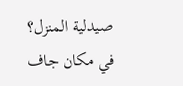صيدلية المنزل؟
في مكان جاف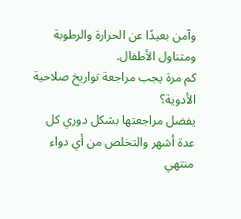وآمن بعيدًا عن الحرارة والرطوبة ومتناول الأطفال.
كم مرة يجب مراجعة تواريخ صلاحية الأدوية؟
يفضل مراجعتها بشكل دوري كل عدة أشهر والتخلص من أي دواء منتهي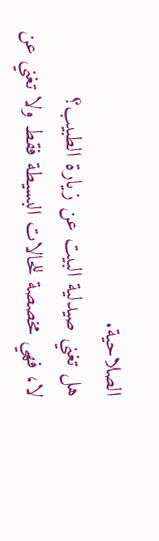الصلاحية.
هل تغني صيدلية البيت عن زيارة الطبيب؟
لا، فهي مخصصة للحالات البسيطة فقط ولا تغني عن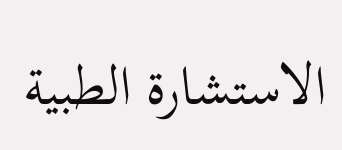الاستشارة الطبية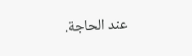عند الحاجة.